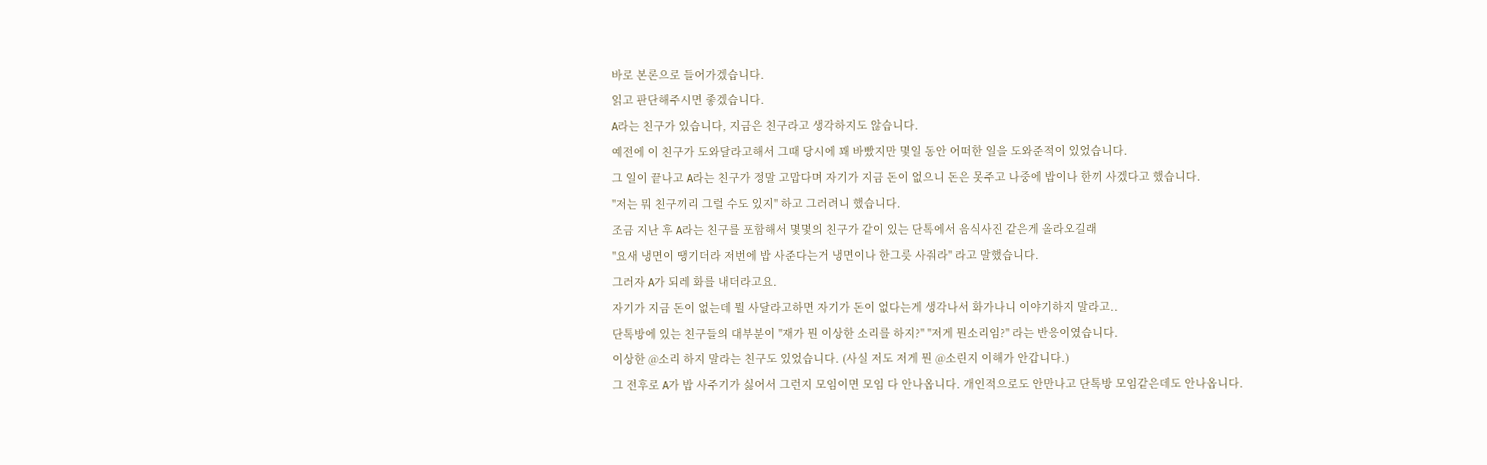바로 본론으로 들어가겠습니다.
읽고 판단해주시면 좋겠습니다.
A라는 친구가 있습니다, 지금은 친구라고 생각하지도 않습니다.
예전에 이 친구가 도와달라고해서 그때 당시에 꽤 바빴지만 몇일 동안 어떠한 일을 도와준적이 있었습니다.
그 일이 끝나고 A라는 친구가 정말 고맙다며 자기가 지금 돈이 없으니 돈은 못주고 나중에 밥이나 한끼 사겠다고 했습니다.
"저는 뭐 친구끼리 그럴 수도 있지" 하고 그러려니 했습니다.
조금 지난 후 A라는 친구를 포함해서 몇몇의 친구가 같이 있는 단톡에서 음식사진 같은게 올라오길래
"요새 냉면이 땡기더라 저번에 밥 사준다는거 냉면이나 한그릇 사줘라" 라고 말했습니다.
그러자 A가 되레 화를 내더라고요.
자기가 지금 돈이 없는데 뭘 사달라고하면 자기가 돈이 없다는게 생각나서 화가나니 이야기하지 말라고..
단톡방에 있는 친구들의 대부분이 "재가 뭔 이상한 소리를 하지?" "저게 뭔소리임?" 라는 반응이였습니다.
이상한 @소리 하지 말라는 친구도 있었습니다. (사실 저도 저게 뭔 @소린지 이해가 안갑니다.)
그 전후로 A가 밥 사주기가 싫어서 그런지 모임이면 모임 다 안나옵니다. 개인적으로도 안만나고 단톡방 모임같은데도 안나옵니다.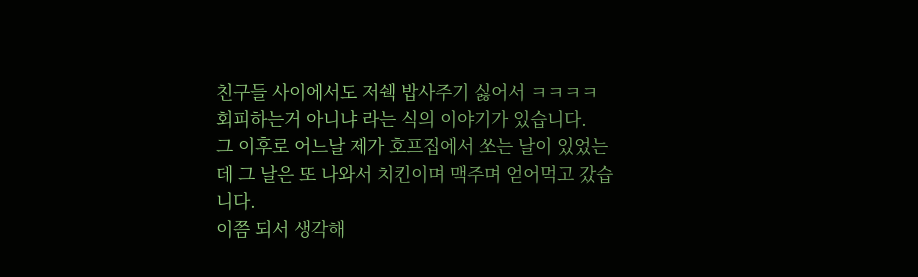친구들 사이에서도 저쉑 밥사주기 싫어서 ㅋㅋㅋㅋ 회피하는거 아니냐 라는 식의 이야기가 있습니다.
그 이후로 어느날 제가 호프집에서 쏘는 날이 있었는데 그 날은 또 나와서 치킨이며 맥주며 얻어먹고 갔습니다.
이쯤 되서 생각해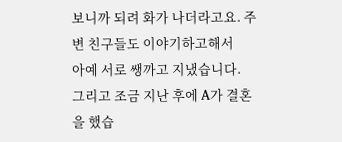보니까 되려 화가 나더라고요. 주변 친구들도 이야기하고해서
아예 서로 쌩까고 지냈습니다.
그리고 조금 지난 후에 A가 결혼을 했습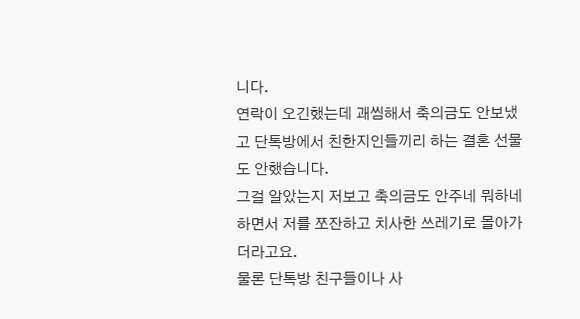니다.
연락이 오긴했는데 괘씸해서 축의금도 안보냈고 단톡방에서 친한지인들끼리 하는 결혼 선물도 안했습니다.
그걸 알았는지 저보고 축의금도 안주네 뭐하네 하면서 저를 쪼잔하고 치사한 쓰레기로 몰아가더라고요.
물론 단톡방 친구들이나 사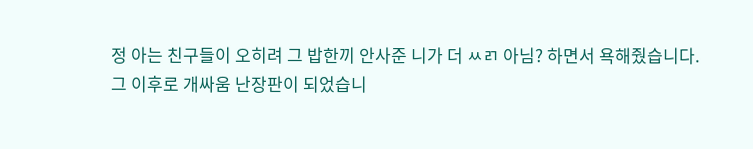정 아는 친구들이 오히려 그 밥한끼 안사준 니가 더 ㅆㄺ 아님? 하면서 욕해줬습니다.
그 이후로 개싸움 난장판이 되었습니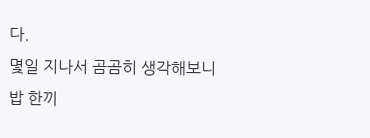다.
몇일 지나서 곰곰히 생각해보니
밥 한끼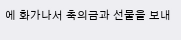에 화가나서 축의금과 선물을 보내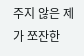주지 않은 제가 쪼잔한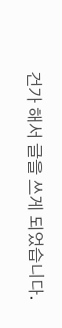건가 해서 글을 쓰게 되었습니다.